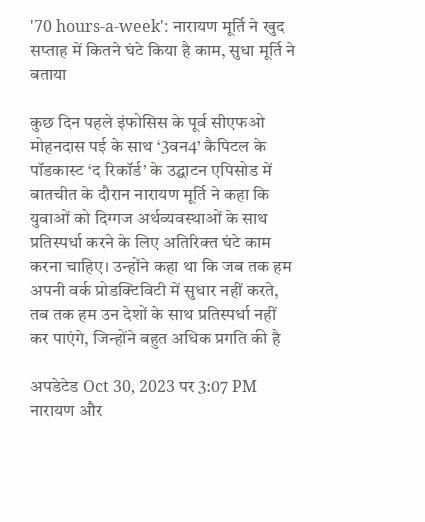'70 hours-a-week': नारायण मूर्ति ने खुद सप्ताह में कितने घंटे किया है काम, सुधा मूर्ति ने बताया

कुछ दिन पहले इंफोसिस के पूर्व सीएफओ मोहनदास पई के साथ ‘3वन4’ कैपिटल के पॉडकास्ट ‘द रिकॉर्ड’ के उद्घाटन एपिसोड में बातचीत के दौरान नारायण मूर्ति ने कहा कि युवाओं को दिग्गज अर्थव्यवस्थाओं के साथ प्रतिस्पर्धा करने के लिए अतिरिक्त घंटे काम करना चाहिए। उन्होंने कहा था कि जब तक हम अपनी वर्क प्रोडक्टिविटी में सुधार नहीं करते, तब तक हम उन देशों के साथ प्रतिस्पर्धा नहीं कर पाएंगे, जिन्होंने बहुत अधिक प्रगति की है

अपडेटेड Oct 30, 2023 पर 3:07 PM
नारायण और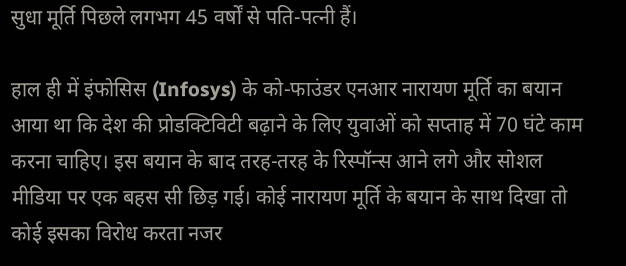सुधा मूर्ति पिछले लगभग 45 वर्षों से पति-पत्नी हैं।

हाल ही में इंफोसिस (Infosys) के को-फाउंडर एनआर नारायण मूर्ति का बयान आया था कि देश की प्रोडक्टिविटी बढ़ाने के लिए युवाओं को सप्ताह में 70 घंटे काम करना चाहिए। इस बयान के बाद तरह-तरह के रिस्पॉन्स आने लगे और सोशल मीडिया पर एक बहस सी छिड़ गई। कोई नारायण मूर्ति के बयान के साथ दिखा तो कोई इसका विरोध करता नजर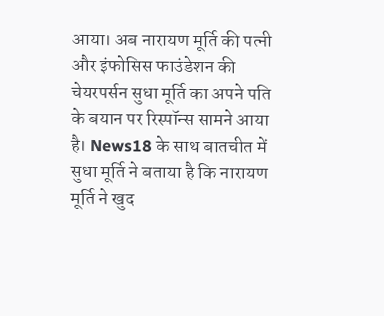आया। अब नारायण मूर्ति की पत्नी और इंफोसिस फाउंडेशन की चेयरपर्सन सुधा मूर्ति का अपने पति के बयान पर रिस्पॉन्स सामने आया है। News18 के साथ बातचीत में सुधा मूर्ति ने बताया है कि नारायण मूर्ति ने खुद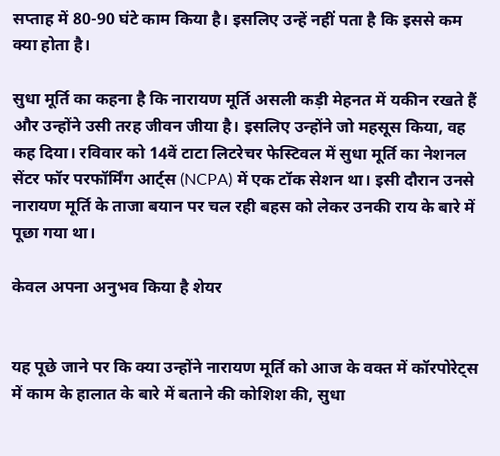सप्ताह में 80-90 घंटे काम किया है। इसलिए उन्हें नहीं पता है कि इससे कम क्या होता है।

सुधा मूर्ति का कहना है कि नारायण मूर्ति असली कड़ी मेहनत में यकीन रखते हैं और उन्होंने उसी तरह जीवन जीया है। इसलिए उन्होंने जो महसूस किया, वह कह दिया। रविवार को 14वें टाटा लिटरेचर फेस्टिवल में सुधा मूर्ति का नेशनल सेंटर फॉर परफॉर्मिंग आर्ट्स (NCPA) में एक टॉक सेशन था। इसी दौरान उनसे नारायण मूर्ति के ताजा बयान पर चल रही बहस को लेकर उनकी राय के बारे में पूछा गया था।

केवल अपना अनुभव किया है शेयर


यह पूछे जाने पर कि क्या उन्होंने नारायण मूर्ति को आज के वक्त में कॉरपोरेट्स में काम के हालात के बारे में बताने की कोशिश की, सुधा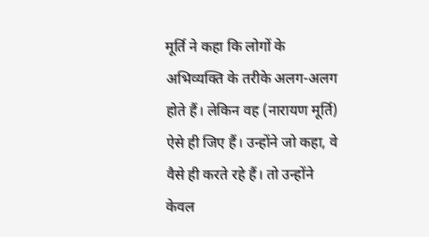मूर्ति ने कहा कि लोगों के अभिव्यक्ति के तरीके अलग-अलग होते हैं। लेकिन वह (नारायण मूर्ति) ऐसे ही जिए हैं। उन्होंने जो कहा, वे वैसे ही करते रहे हैं। तो उन्होंने केवल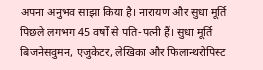अपना अनुभव साझा किया है। नारायण और सुधा मूर्ति पिछले लगभग 45 वर्षों से पति-पत्नी हैं। सुधा मूर्ति बिजनेसवुमन, एजुकेटर, लेखिका और फिलान्थरोपिस्ट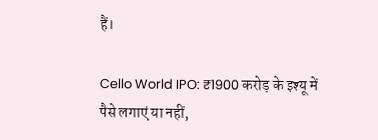हैं।

Cello World IPO: ₹1900 करोड़ के इश्यू में पैसे लगाएं या नहीं,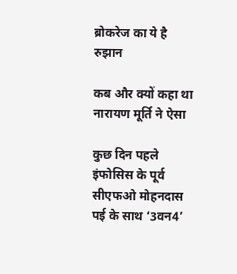ब्रोकरेज का ये है रुझान

कब और क्यों कहा था नारायण मूर्ति ने ऐसा

कुछ दिन पहले इंफोसिस के पूर्व सीएफओ मोहनदास पई के साथ ‘3वन4’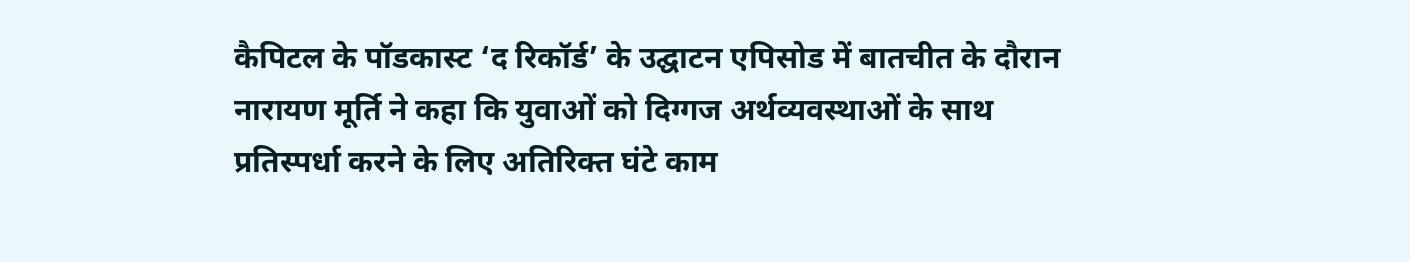कैपिटल के पॉडकास्ट ‘द रिकॉर्ड’ के उद्घाटन एपिसोड में बातचीत के दौरान नारायण मूर्ति ने कहा कि युवाओं को दिग्गज अर्थव्यवस्थाओं के साथ प्रतिस्पर्धा करने के लिए अतिरिक्त घंटे काम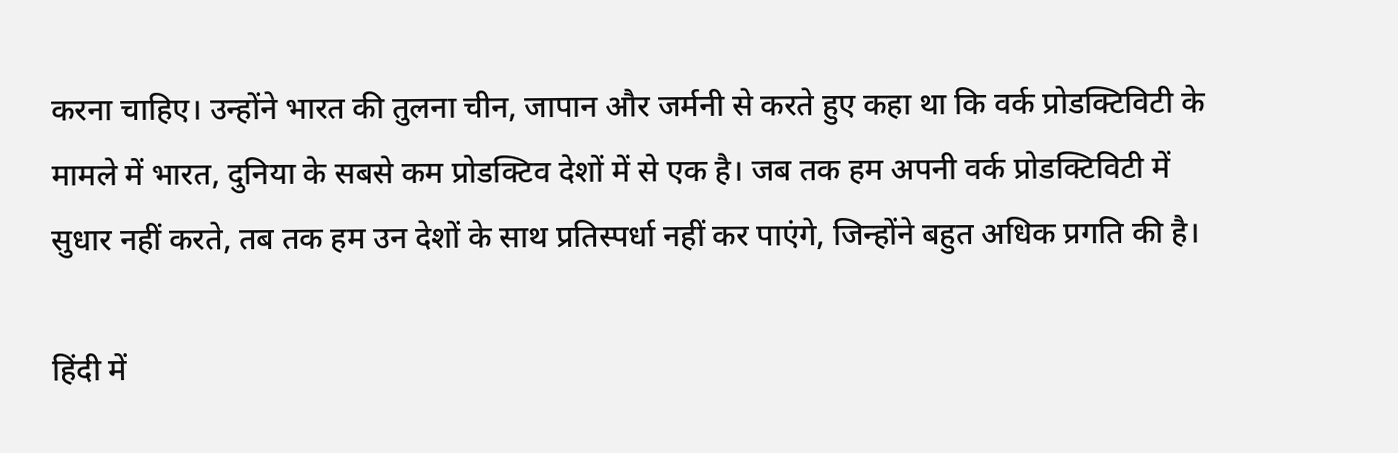करना चाहिए। उन्होंने भारत की तुलना चीन, जापान और जर्मनी से करते हुए कहा था कि वर्क प्रोडक्टिविटी के मामले में भारत, दुनिया के सबसे कम प्रोडक्टिव देशों में से एक है। जब तक हम अपनी वर्क प्रोडक्टिविटी में सुधार नहीं करते, तब तक हम उन देशों के साथ प्रतिस्पर्धा नहीं कर पाएंगे, जिन्होंने बहुत अधिक प्रगति की है।

हिंदी में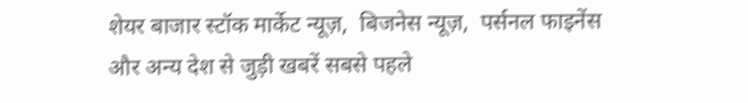शेयर बाजार स्टॉक मार्केट न्यूज़,  बिजनेस न्यूज़,  पर्सनल फाइनेंस और अन्य देश से जुड़ी खबरें सबसे पहले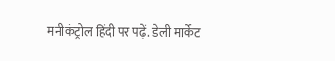मनीकंट्रोल हिंदी पर पढ़ें. डेली मार्केट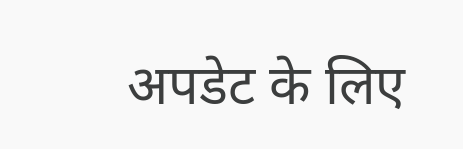अपडेट के लिए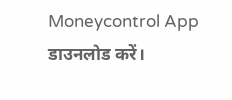Moneycontrol App  डाउनलोड करें।